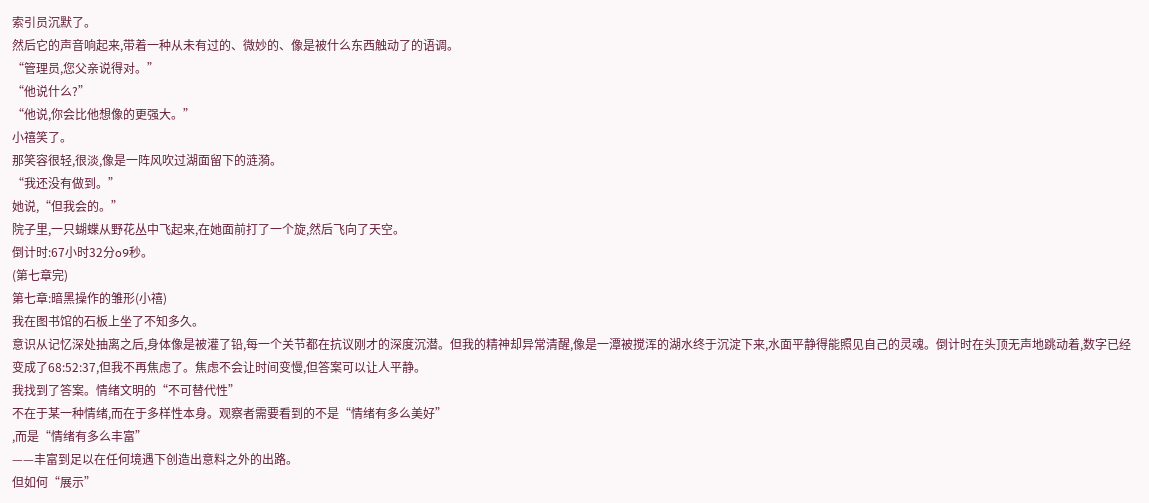索引员沉默了。
然后它的声音响起来,带着一种从未有过的、微妙的、像是被什么东西触动了的语调。
“管理员,您父亲说得对。”
“他说什么?”
“他说,你会比他想像的更强大。”
小禧笑了。
那笑容很轻,很淡,像是一阵风吹过湖面留下的涟漪。
“我还没有做到。”
她说,“但我会的。”
院子里,一只蝴蝶从野花丛中飞起来,在她面前打了一个旋,然后飞向了天空。
倒计时:67小时32分o9秒。
(第七章完)
第七章:暗黑操作的雏形(小禧)
我在图书馆的石板上坐了不知多久。
意识从记忆深处抽离之后,身体像是被灌了铅,每一个关节都在抗议刚才的深度沉潜。但我的精神却异常清醒,像是一潭被搅浑的湖水终于沉淀下来,水面平静得能照见自己的灵魂。倒计时在头顶无声地跳动着,数字已经变成了68:52:37,但我不再焦虑了。焦虑不会让时间变慢,但答案可以让人平静。
我找到了答案。情绪文明的“不可替代性”
不在于某一种情绪,而在于多样性本身。观察者需要看到的不是“情绪有多么美好”
,而是“情绪有多么丰富”
——丰富到足以在任何境遇下创造出意料之外的出路。
但如何“展示”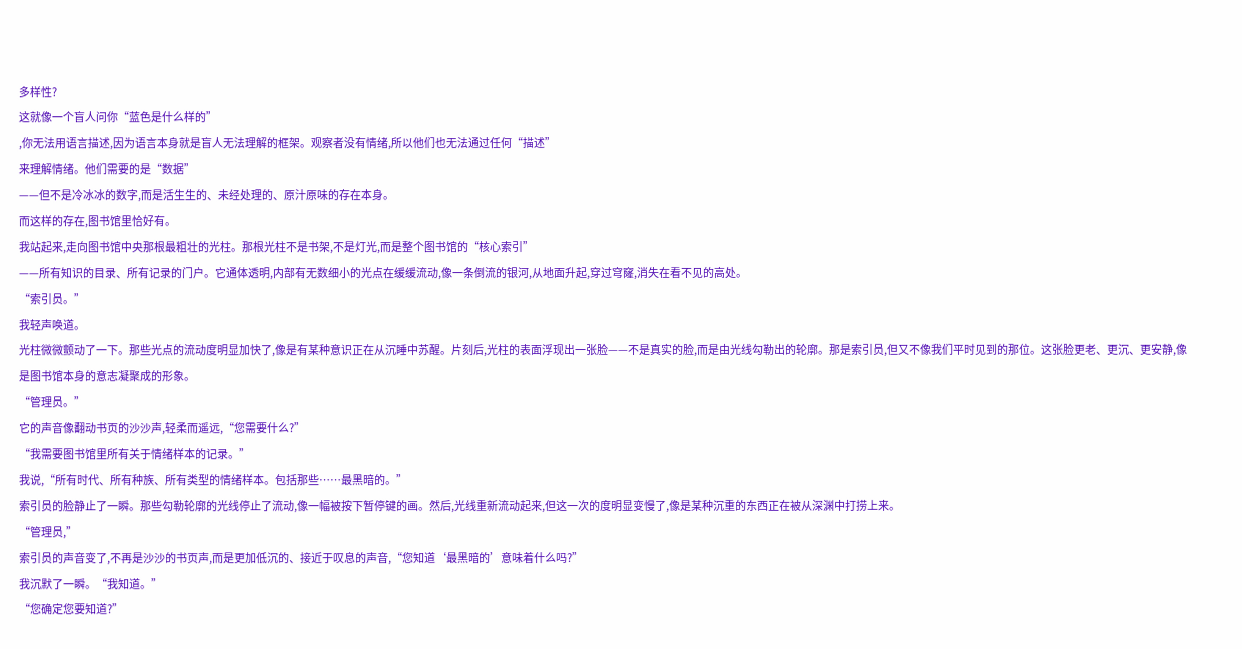多样性?
这就像一个盲人问你“蓝色是什么样的”
,你无法用语言描述,因为语言本身就是盲人无法理解的框架。观察者没有情绪,所以他们也无法通过任何“描述”
来理解情绪。他们需要的是“数据”
——但不是冷冰冰的数字,而是活生生的、未经处理的、原汁原味的存在本身。
而这样的存在,图书馆里恰好有。
我站起来,走向图书馆中央那根最粗壮的光柱。那根光柱不是书架,不是灯光,而是整个图书馆的“核心索引”
——所有知识的目录、所有记录的门户。它通体透明,内部有无数细小的光点在缓缓流动,像一条倒流的银河,从地面升起,穿过穹窿,消失在看不见的高处。
“索引员。”
我轻声唤道。
光柱微微颤动了一下。那些光点的流动度明显加快了,像是有某种意识正在从沉睡中苏醒。片刻后,光柱的表面浮现出一张脸——不是真实的脸,而是由光线勾勒出的轮廓。那是索引员,但又不像我们平时见到的那位。这张脸更老、更沉、更安静,像是图书馆本身的意志凝聚成的形象。
“管理员。”
它的声音像翻动书页的沙沙声,轻柔而遥远,“您需要什么?”
“我需要图书馆里所有关于情绪样本的记录。”
我说,“所有时代、所有种族、所有类型的情绪样本。包括那些……最黑暗的。”
索引员的脸静止了一瞬。那些勾勒轮廓的光线停止了流动,像一幅被按下暂停键的画。然后,光线重新流动起来,但这一次的度明显变慢了,像是某种沉重的东西正在被从深渊中打捞上来。
“管理员,”
索引员的声音变了,不再是沙沙的书页声,而是更加低沉的、接近于叹息的声音,“您知道‘最黑暗的’意味着什么吗?”
我沉默了一瞬。“我知道。”
“您确定您要知道?”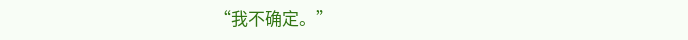“我不确定。”